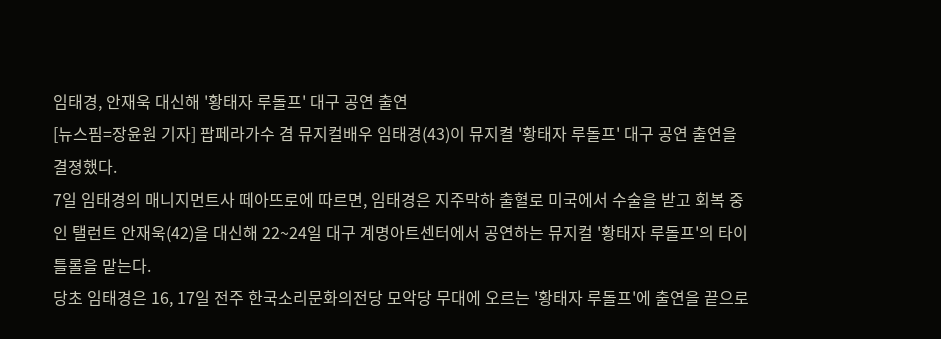임태경, 안재욱 대신해 '황태자 루돌프' 대구 공연 출연
[뉴스핌=장윤원 기자] 팝페라가수 겸 뮤지컬배우 임태경(43)이 뮤지켤 '황태자 루돌프' 대구 공연 출연을 결졍했다.
7일 임태경의 매니지먼트사 떼아뜨로에 따르면, 임태경은 지주막하 출혈로 미국에서 수술을 받고 회복 중인 탤런트 안재욱(42)을 대신해 22~24일 대구 계명아트센터에서 공연하는 뮤지컬 '황태자 루돌프'의 타이틀롤을 맡는다.
당초 임태경은 16, 17일 전주 한국소리문화의전당 모악당 무대에 오르는 '황태자 루돌프'에 출연을 끝으로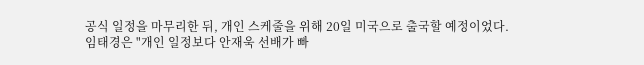공식 일정을 마무리한 뒤, 개인 스케줄을 위해 20일 미국으로 출국할 예정이었다.
임태경은 "개인 일정보다 안재욱 선배가 빠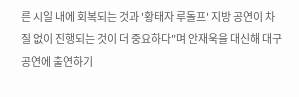른 시일 내에 회복되는 것과 '황태자 루돌프' 지방 공연이 차질 없이 진행되는 것이 더 중요하다"며 안재욱을 대신해 대구 공연에 출연하기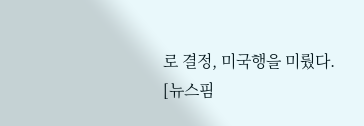로 결정, 미국행을 미뤘다.
[뉴스핌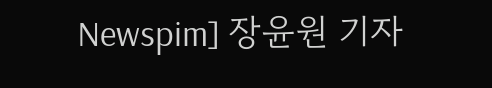Newspim] 장윤원 기자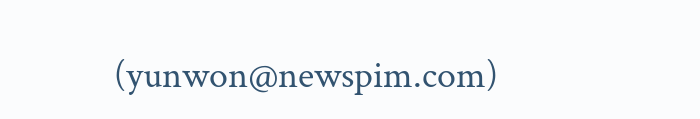(yunwon@newspim.com)